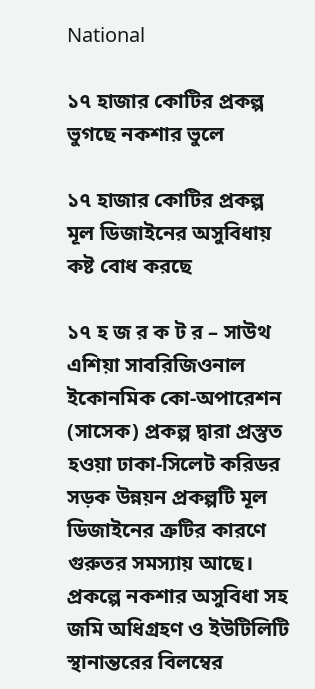National

১৭ হাজার কোটির প্রকল্প ভুগছে নকশার ভুলে

১৭ হাজার কোটির প্রকল্প মূল ডিজাইনের অসুবিধায় কষ্ট বোধ করছে

১৭ হ জ র ক ট র – সাউথ এশিয়া সাবরিজিওনাল ইকোনমিক কো-অপারেশন (সাসেক) প্রকল্প দ্বারা প্রস্তুত হওয়া ঢাকা-সিলেট করিডর সড়ক উন্নয়ন প্রকল্পটি মূল ডিজাইনের ত্রুটির কারণে গুরুতর সমস্যায় আছে। প্রকল্পে নকশার অসুবিধা সহ জমি অধিগ্রহণ ও ইউটিলিটি স্থানান্তরের বিলম্বের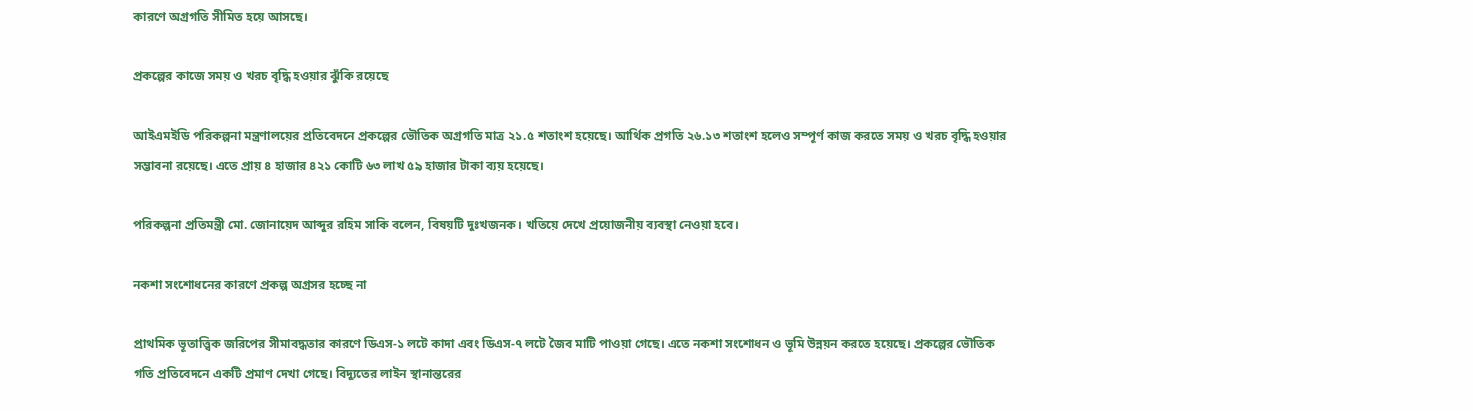কারণে অগ্রগতি সীমিত হয়ে আসছে।

প্রকল্পের কাজে সময় ও খরচ বৃদ্ধি হওয়ার ঝুঁকি রয়েছে

আইএমইডি পরিকল্পনা মন্ত্রণালয়ের প্রতিবেদনে প্রকল্পের ভৌতিক অগ্রগতি মাত্র ২১.৫ শতাংশ হয়েছে। আর্থিক প্রগতি ২৬.১৩ শতাংশ হলেও সম্পূর্ণ কাজ করতে সময় ও খরচ বৃদ্ধি হওয়ার সম্ভাবনা রয়েছে। এতে প্রায় ৪ হাজার ৪২১ কোটি ৬৩ লাখ ৫৯ হাজার টাকা ব্যয় হয়েছে।

পরিকল্পনা প্রতিমন্ত্রী মো. জোনায়েদ আব্দুর রহিম সাকি বলেন, বিষয়টি দুঃখজনক। খতিয়ে দেখে প্রয়োজনীয় ব্যবস্থা নেওয়া হবে।

নকশা সংশোধনের কারণে প্রকল্প অগ্রসর হচ্ছে না

প্রাথমিক ভূতাত্ত্বিক জরিপের সীমাবদ্ধতার কারণে ডিএস-১ লটে কাদা এবং ডিএস-৭ লটে জৈব মাটি পাওয়া গেছে। এতে নকশা সংশোধন ও ভূমি উন্নয়ন করতে হয়েছে। প্রকল্পের ভৌতিক গতি প্রতিবেদনে একটি প্রমাণ দেখা গেছে। বিদ্যুতের লাইন স্থানান্তরের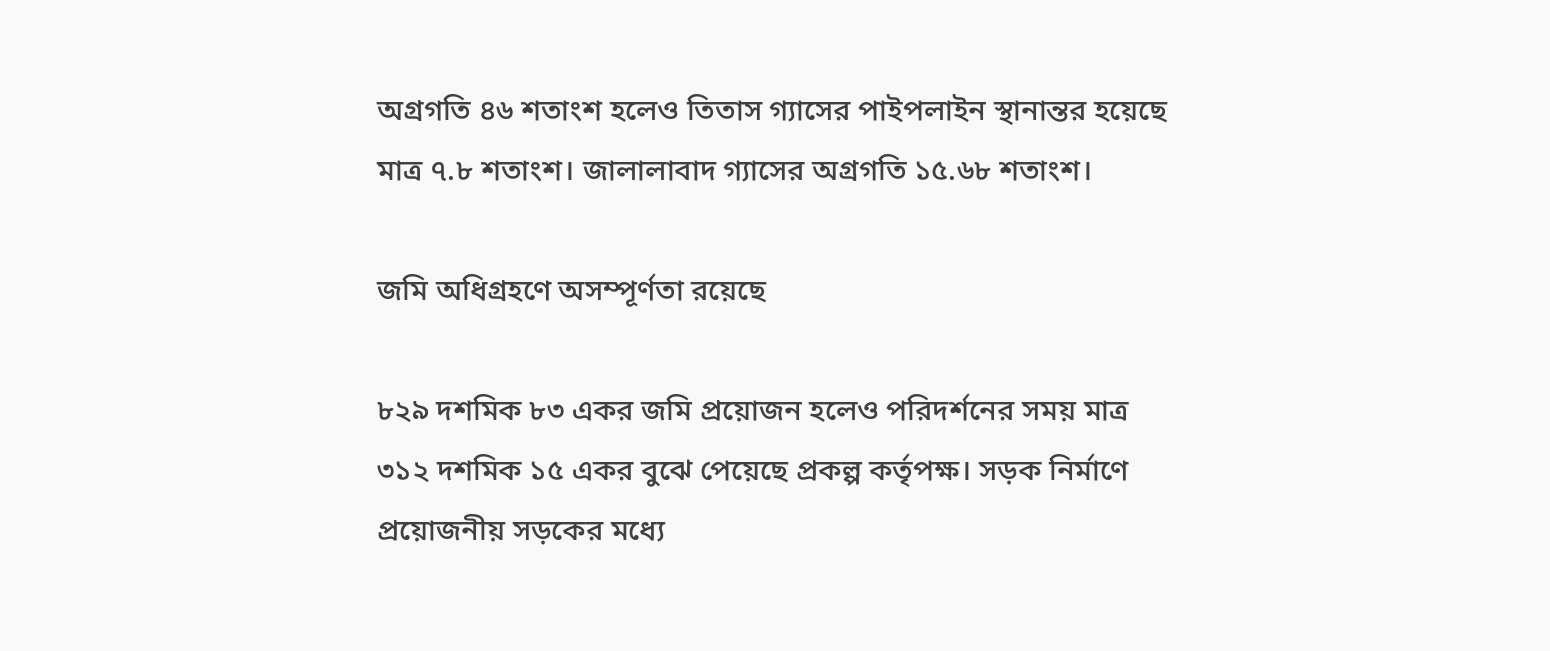অগ্রগতি ৪৬ শতাংশ হলেও তিতাস গ্যাসের পাইপলাইন স্থানান্তর হয়েছে মাত্র ৭.৮ শতাংশ। জালালাবাদ গ্যাসের অগ্রগতি ১৫.৬৮ শতাংশ।

জমি অধিগ্রহণে অসম্পূর্ণতা রয়েছে

৮২৯ দশমিক ৮৩ একর জমি প্রয়োজন হলেও পরিদর্শনের সময় মাত্র ৩১২ দশমিক ১৫ একর বুঝে পেয়েছে প্রকল্প কর্তৃপক্ষ। সড়ক নির্মাণে প্রয়োজনীয় সড়কের মধ্যে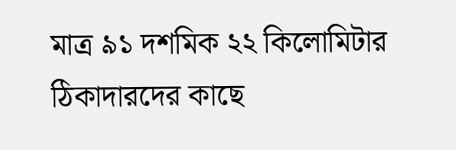মাত্র ৯১ দশমিক ২২ কিলোমিটার ঠিকাদারদের কাছে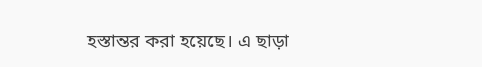হস্তান্তর করা হয়েছে। এ ছাড়া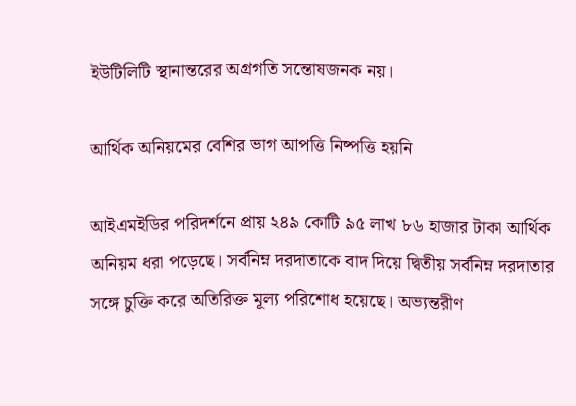ইউটিলিটি স্থানান্তরের অগ্রগতি সন্তোষজনক নয়।

আর্থিক অনিয়মের বেশির ভাগ আপত্তি নিষ্পত্তি হয়নি

আইএমইডির পরিদর্শনে প্রায় ২৪৯ কোটি ৯৫ লাখ ৮৬ হাজার টাকা আর্থিক অনিয়ম ধরা পড়েছে। সর্বনিম্ন দরদাতাকে বাদ দিয়ে দ্বিতীয় সর্বনিম্ন দরদাতার সঙ্গে চুক্তি করে অতিরিক্ত মূল্য পরিশোধ হয়েছে। অভ্যন্তরীণ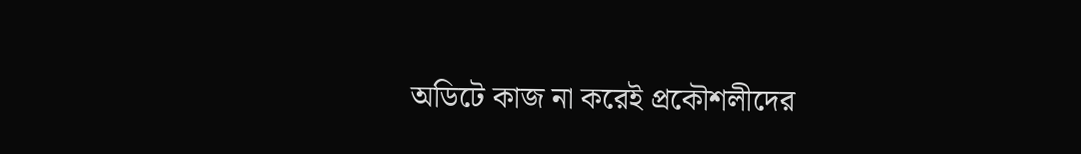অডিটে কাজ না করেই প্রকৌশলীদের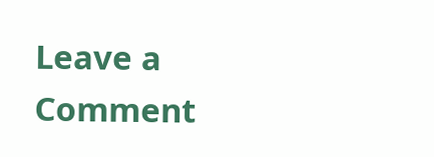Leave a Comment